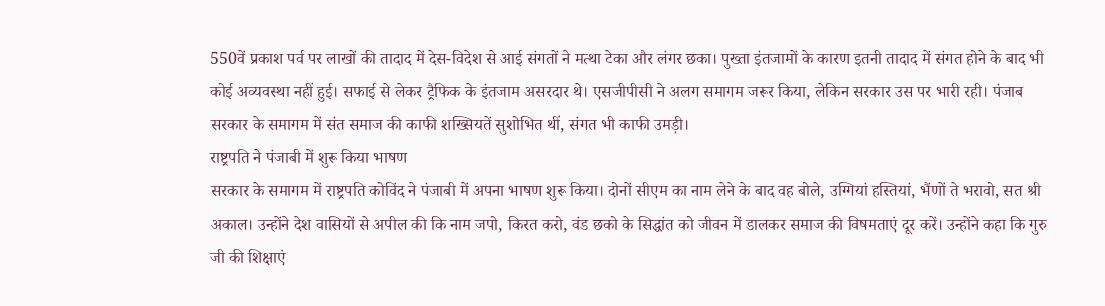550वें प्रकाश पर्व पर लाखों की तादाद में देस-विदेश से आई संगतों ने मत्था टेका और लंगर छका। पुख्ता इंतजामों के कारण इतनी तादाद में संगत होने के बाद भी कोई अव्यवस्था नहीं हुई। सफाई से लेकर ट्रैफिक के इंतजाम असरदार थे। एसजीपीसी ने अलग समागम जरूर किया, लेकिन सरकार उस पर भारी रही। पंजाब सरकार के समागम में संत समाज की काफी शख्सियतें सुशोभित थीं, संगत भी काफी उमड़ी।
राष्ट्रपति ने पंजाबी में शुरू किया भाषण
सरकार के समागम में राष्ट्रपति कोविंद ने पंजाबी में अपना भाषण शुरू किया। दोनों सीएम का नाम लेने के बाद वह बोले, उग्गियां हस्तियां, भैंणों ते भरावो, सत श्री अकाल। उन्होंने देश वासियों से अपील की कि नाम जपो, किरत करो, वंड छको के सिद्धांत को जीवन में डालकर समाज की विषमताएं दूर करें। उन्होंने कहा कि गुरु जी की शिक्षाएं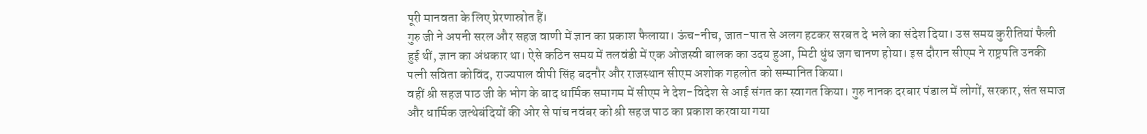पूरी मानवता के लिए प्रेरणास्रोत हैं।
गुरु जी ने अपनी सरल और सहज वाणी में ज्ञान का प्रकाश फैलाया। ऊंच-नीच, जात-पात से अलग हटकर सरबत दे भले का संदेश दिया। उस समय कुरीतियां फैली हुई थीं, ज्ञान का अंधकार था। ऐसे कठिन समय में तलवंडी में एक ओजस्वी बालक का उदय हुआ, मिटी धुंध जग चानण होया। इस दौरान सीएम ने राष्ट्रपति उनकी पत्नी सविता कोविंद, राज्यपाल वीपी सिंह बदनौर और राजस्थान सीएम अशोक गहलोत को सम्मानित किया।
वहीं श्री सहज पाठ जी के भोग के बाद धार्मिक समागम में सीएम ने देश-विदेश से आई संगत का स्वागत किया। गुरु नानक दरबार पंडाल में लोगों, सरकार, संत समाज और धार्मिक जत्थेबंदियों की ओर से पांच नवंबर को श्री सहज पाठ का प्रकाश करवाया गया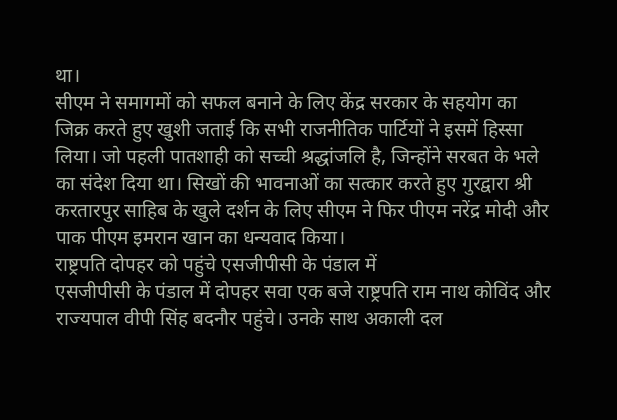था।
सीएम ने समागमों को सफल बनाने के लिए केंद्र सरकार के सहयोग का जिक्र करते हुए खुशी जताई कि सभी राजनीतिक पार्टियों ने इसमें हिस्सा लिया। जो पहली पातशाही को सच्ची श्रद्धांजलि है, जिन्होंने सरबत के भले का संदेश दिया था। सिखों की भावनाओं का सत्कार करते हुए गुरद्वारा श्री करतारपुर साहिब के खुले दर्शन के लिए सीएम ने फिर पीएम नरेंद्र मोदी और पाक पीएम इमरान खान का धन्यवाद किया।
राष्ट्रपति दोपहर को पहुंचे एसजीपीसी के पंडाल में
एसजीपीसी के पंडाल में दोपहर सवा एक बजे राष्ट्रपति राम नाथ कोविंद और राज्यपाल वीपी सिंह बदनौर पहुंचे। उनके साथ अकाली दल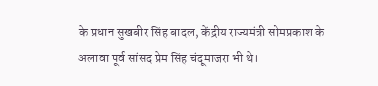के प्रधान सुखबीर सिंह बादल, केंद्रीय राज्यमंत्री सोमप्रकाश के अलावा पूर्व सांसद प्रेम सिंह चंदूमाजरा भी थे।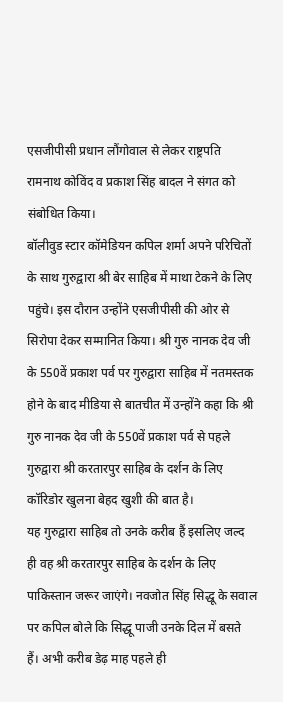एसजीपीसी प्रधान लौंगोवाल से लेकर राष्ट्रपति रामनाथ कोविंद व प्रकाश सिंह बादल ने संगत को संबोधित किया।
बॉलीवुड स्टार कॉमेडियन कपिल शर्मा अपने परिचितों के साथ गुरुद्वारा श्री बेर साहिब में माथा टेकने के लिए पहुंचे। इस दौरान उन्होंने एसजीपीसी की ओर से सिरोपा देकर सम्मानित किया। श्री गुरु नानक देव जी के 550वें प्रकाश पर्व पर गुरुद्वारा साहिब में नतमस्तक होने के बाद मीडिया से बातचीत में उन्होंने कहा कि श्री गुरु नानक देव जी के 550वें प्रकाश पर्व से पहले गुरुद्वारा श्री करतारपुर साहिब के दर्शन के लिए कॉरिडोर खुलना बेहद खुशी की बात है।
यह गुरुद्वारा साहिब तो उनके करीब हैं इसलिए जल्द ही वह श्री करतारपुर साहिब के दर्शन के लिए पाकिस्तान जरूर जाएंगे। नवजोत सिंह सिद्धू के सवाल पर कपिल बोले कि सिद्धू पाजी उनके दिल में बसते हैं। अभी करीब डेढ़ माह पहले ही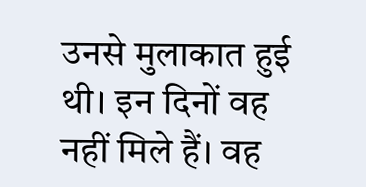उनसे मुलाकात हुई थी। इन दिनों वह नहीं मिले हैं। वह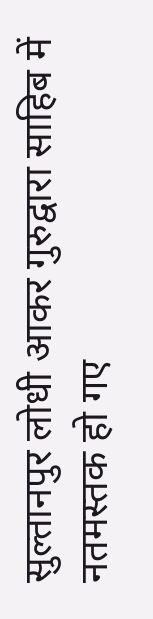सुल्तानपुर लोधी आकर गुरुद्वारा साहिब में नतमस्तक हो गए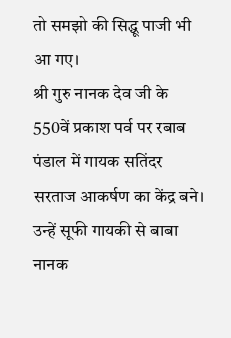तो समझो की सिद्धू पाजी भी आ गए।
श्री गुरु नानक देव जी के 550वें प्रकाश पर्व पर रबाब पंडाल में गायक सतिंदर सरताज आकर्षण का केंद्र बने। उन्हें सूफी गायकी से बाबा नानक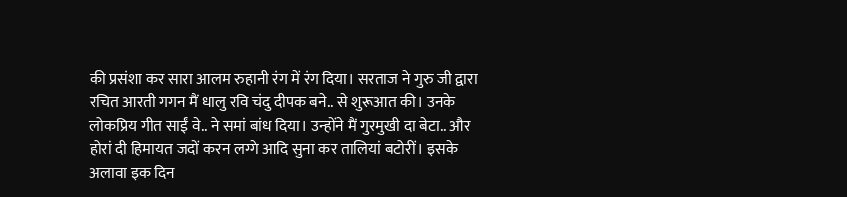की प्रसंशा कर सारा आलम रुहानी रंग में रंग दिया। सरताज ने गुरु जी द्वारा रचित आरती गगन मैं धालु रवि चंदु दीपक बने.. से शुरूआत की। उनके लोकप्रिय गीत साईं वे.. ने समां बांध दिया। उन्होंने मैं गुरमुखी दा बेटा.. और होरां दी हिमायत जदों करन लग्गे आदि सुना कर तालियां बटोरीं। इसके अलावा इक दिन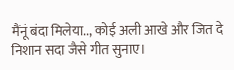मैंनूं बंदा मिलेया.., कोई अली आखे और जित दे निशान सदा जैसे गीत सुनाए।